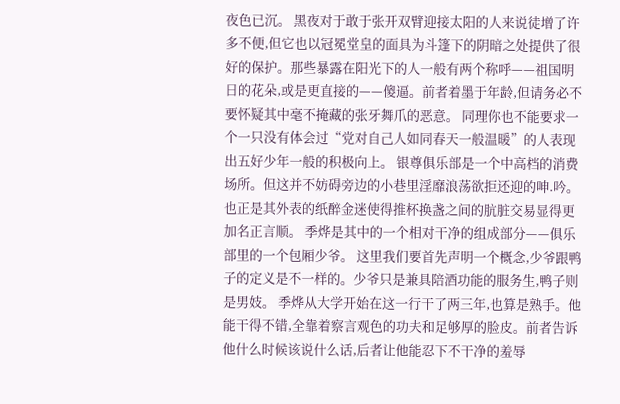夜色已沉。 黑夜对于敢于张开双臂迎接太阳的人来说徒增了许多不便,但它也以冠冕堂皇的面具为斗篷下的阴暗之处提供了很好的保护。那些暴露在阳光下的人一般有两个称呼——祖国明日的花朵,或是更直接的——傻逼。前者着墨于年龄,但请务必不要怀疑其中毫不掩藏的张牙舞爪的恶意。 同理你也不能要求一个一只没有体会过“党对自己人如同春天一般温暖”的人表现出五好少年一般的积极向上。 银尊俱乐部是一个中高档的消费场所。但这并不妨碍旁边的小巷里淫靡浪荡欲拒还迎的呻.吟。也正是其外表的纸醉金迷使得推杯换盏之间的肮脏交易显得更加名正言顺。 季烨是其中的一个相对干净的组成部分——俱乐部里的一个包厢少爷。 这里我们要首先声明一个概念,少爷跟鸭子的定义是不一样的。少爷只是兼具陪酒功能的服务生,鸭子则是男妓。 季烨从大学开始在这一行干了两三年,也算是熟手。他能干得不错,全靠着察言观色的功夫和足够厚的脸皮。前者告诉他什么时候该说什么话,后者让他能忍下不干净的羞辱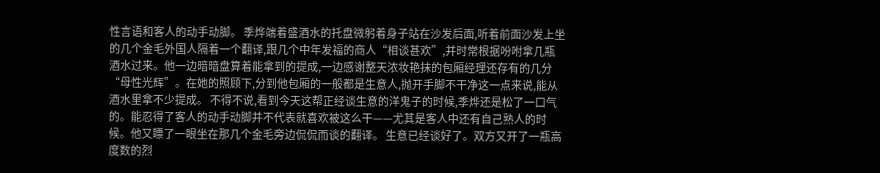性言语和客人的动手动脚。 季烨端着盛酒水的托盘微躬着身子站在沙发后面,听着前面沙发上坐的几个金毛外国人隔着一个翻译,跟几个中年发福的商人“相谈甚欢”,并时常根据吩咐拿几瓶酒水过来。他一边暗暗盘算着能拿到的提成,一边感谢整天浓妆艳抹的包厢经理还存有的几分“母性光辉”。在她的照顾下,分到他包厢的一般都是生意人,抛开手脚不干净这一点来说,能从酒水里拿不少提成。 不得不说,看到今天这帮正经谈生意的洋鬼子的时候,季烨还是松了一口气的。能忍得了客人的动手动脚并不代表就喜欢被这么干——尤其是客人中还有自己熟人的时候。他又瞟了一眼坐在那几个金毛旁边侃侃而谈的翻译。 生意已经谈好了。双方又开了一瓶高度数的烈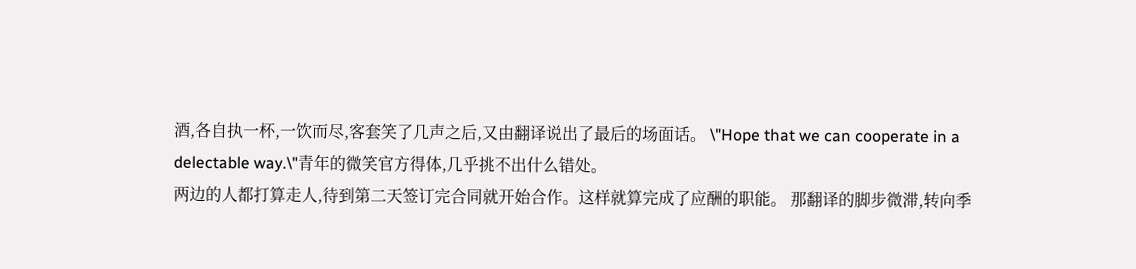酒,各自执一杯,一饮而尽,客套笑了几声之后,又由翻译说出了最后的场面话。 \"Hope that we can cooperate in a delectable way.\"青年的微笑官方得体,几乎挑不出什么错处。
两边的人都打算走人,待到第二天签订完合同就开始合作。这样就算完成了应酬的职能。 那翻译的脚步微滞,转向季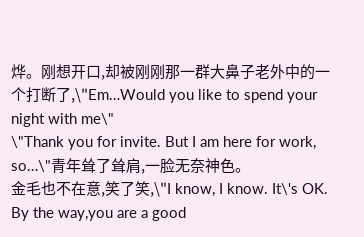烨。刚想开口,却被刚刚那一群大鼻子老外中的一个打断了,\"Em…Would you like to spend your night with me\"
\"Thank you for invite. But I am here for work, so…\"青年耸了耸肩,一脸无奈神色。
金毛也不在意,笑了笑,\"I know, I know. It\'s OK. By the way,you are a good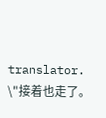translator. \"接着也走了。